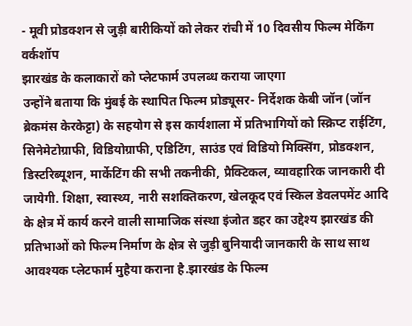- मूवी प्रोडक्शन से जुड़ी बारीकियों को लेकर रांची में 10 दिवसीय फिल्म मेकिंग वर्कशॉप
झारखंड के कलाकारों को प्लेटफार्म उपलब्ध कराया जाएगा
उन्होंने बताया कि मुंबई के स्थापित फिल्म प्रोड्यूसर- निर्देशक केबी जॉन (जॉन ब्रेकमंस केरकेट्टा) के सहयोग से इस कार्यशाला में प्रतिभागियों को स्क्रिप्ट राईटिंग, सिनेमेटोग्राफी, विडियोग्राफी, एडिटिंग, साउंड एवं विडियो मिक्सिंग, प्रोडक्शन, डिस्टरिब्यूशन, मार्केटिंग की सभी तकनीकी, प्रैक्टिकल, व्यावहारिक जानकारी दी जायेगी. शिक्षा, स्वास्थ्य, नारी सशक्तिकरण, खेलकूद एवं स्किल डेवलपमेंट आदि के क्षेत्र में कार्य करने वाली सामाजिक संस्था इंजोत डहर का उद्देश्य झारखंड की प्रतिभाओं को फिल्म निर्माण के क्षेत्र से जुड़ी बुनियादी जानकारी के साथ साथ आवश्यक प्लेटफार्म मुहैया कराना है.झारखंड के फिल्म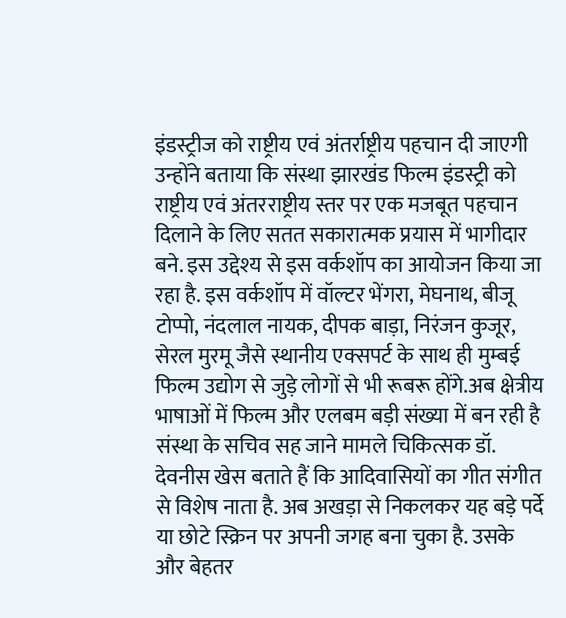इंडस्ट्रीज को राष्ट्रीय एवं अंतर्राष्ट्रीय पहचान दी जाएगी
उन्होंने बताया कि संस्था झारखंड फिल्म इंडस्ट्री को राष्ट्रीय एवं अंतरराष्ट्रीय स्तर पर एक मजबूत पहचान दिलाने के लिए सतत सकारात्मक प्रयास में भागीदार बने. इस उद्देश्य से इस वर्कशॉप का आयोजन किया जा रहा है. इस वर्कशॉप में वॉल्टर भेंगरा, मेघनाथ, बीजू टोप्पो, नंदलाल नायक, दीपक बाड़ा, निरंजन कुजूर, सेरल मुरमू जैसे स्थानीय एक्सपर्ट के साथ ही मुम्बई फिल्म उद्योग से जुड़े लोगों से भी रूबरू होंगे.अब क्षेत्रीय भाषाओं में फिल्म और एलबम बड़ी संख्या में बन रही है
संस्था के सचिव सह जाने मामले चिकित्सक डॉ. देवनीस खेस बताते हैं कि आदिवासियों का गीत संगीत से विशेष नाता है. अब अखड़ा से निकलकर यह बड़े पर्दे या छोटे स्क्रिन पर अपनी जगह बना चुका है. उसके और बेहतर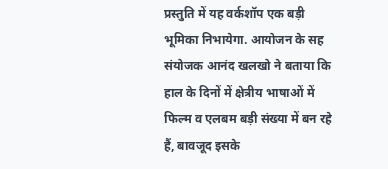प्रस्तुति में यह वर्कशॉप एक बड़ी भूमिका निभायेगा. आयोजन के सह संयोजक आनंद खलखो ने बताया कि हाल के दिनों में क्षेत्रीय भाषाओं में फिल्म व एलबम बड़ी संख्या में बन रहे हैं, बावजूद इसके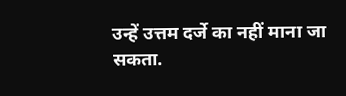उन्हें उत्तम दर्जे का नहीं माना जा सकता.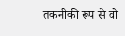तकनीकी रूप से वो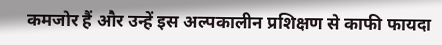कमजोर हैं और उन्हें इस अल्पकालीन प्रशिक्षण से काफी फायदा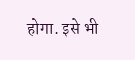होगा. इसे भी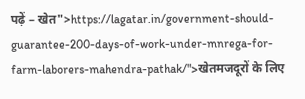पढ़ें – खेत">https://lagatar.in/government-should-guarantee-200-days-of-work-under-mnrega-for-farm-laborers-mahendra-pathak/">खेतमजदूरों के लिए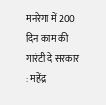मनरेगा में 200 दिन काम की गारंटी दे सरकार : महेंद्र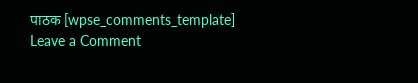पाठक [wpse_comments_template]
Leave a Comment